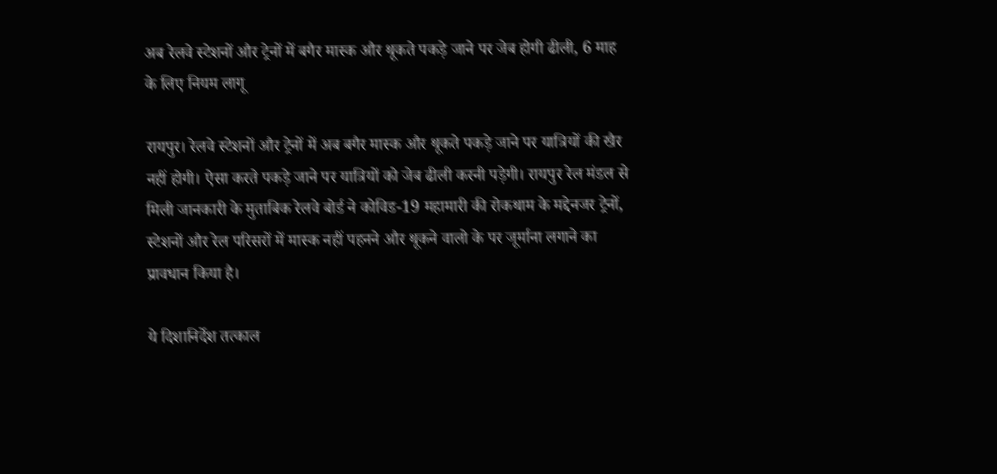अब रेलवे स्टेशनों और ट्रेनों में बगैर मास्क और थूकते पकड़े जाने पर जेब होगी ढीली, 6 माह के लिए नियम लागू

रायपुर। रेलवे स्टेशनों और ट्रेनों में अब बगैर मास्क और थूकते पकड़े जाने पर यात्रियों की खैर नहीं होगी। ऐसा करते पकड़े जाने पर यात्रियों को जेब ढीली करनी पड़ेगी। रायपुर रेल मंडल से मिली जानकारी के मुताबिक रेलवे बोर्ड ने कोविड-19 महामारी की रोकथाम के मद्देनजर ट्रेनों, स्टेशनों और रेल परिसरों में मास्क नहीं पहनने और थूकने वालो के पर जूर्माना लगाने का प्रावधान किया है।

ये दिशानिर्देश तत्काल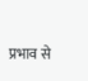प्रभाव से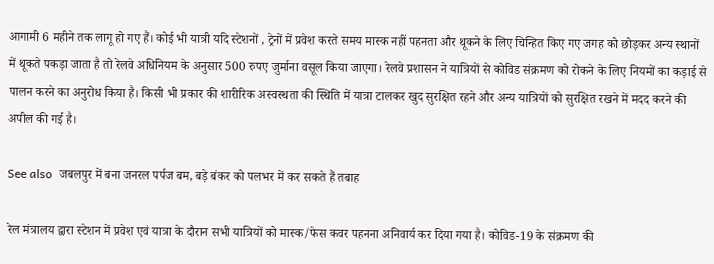आगामी 6 महीने तक लागू हो गए हैं। कोई भी यात्री यदि स्टेशनों , ट्रेनों में प्रवेश करते समय मास्क नहीं पहनता और थूकने के लिए चिन्हित किए गए जगह को छोड़कर अन्य स्थानों में थूकते पकड़ा जाता है तो रेलवे अधिनियम के अनुसार 500 रुपए जुर्माना वसूल किया जाएगा। रेलवे प्रशासन ने यात्रियों से कोविड संक्रमण को रोकने के लिए नियमों का कड़ाई से पालन करने का अनुरोध किया है। किसी भी प्रकार की शारीरिक अस्वस्थता की स्थिति में यात्रा टालकर खुद सुरक्षित रहने और अन्य यात्रियों को सुरक्षित रखने में मदद करने की अपील की गई है।

See also  जबलपुर में बना जनरल पर्पज बम, बड़े बंकर को पलभर में कर सकते हैं तबाह

रेल मंत्रालय द्वारा स्टेशन में प्रवेश एवं यात्रा के दौरान सभी यात्रियों को मास्क/फेस कवर पहनना अनिवार्य कर दिया गया है। कोविड-19 के संक्रमण की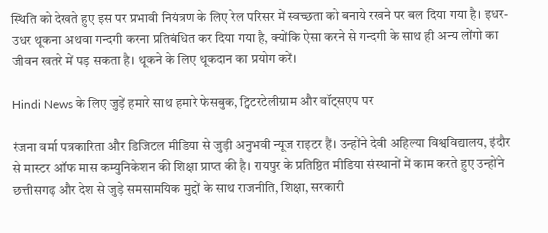स्थिति को देखते हुए इस पर प्रभावी नियंत्रण के लिए रेल परिसर में स्वच्छता को बनाये रखने पर बल दिया गया है। इधर-उधर थूकना अथवा गन्दगी करना प्रतिबंधित कर दिया गया है, क्योंकि ऐसा करने से गन्दगी के साथ ही अन्य लोंगो का जीवन खतरे में पड़ सकता है। थूकने के लिए थूकदान का प्रयोग करें।

Hindi News के लिए जुड़ें हमारे साथ हमारे फेसबुक, ट्विटरटेलीग्राम और वॉट्सएप पर

रंजना वर्मा पत्रकारिता और डिजिटल मीडिया से जुड़ी अनुभवी न्यूज राइटर हैं। उन्होंने देवी अहिल्या विश्वविद्यालय, इंदौर से मास्टर ऑफ मास कम्युनिकेशन की शिक्षा प्राप्त की है। रायपुर के प्रतिष्ठित मीडिया संस्थानों में काम करते हुए उन्होंने छत्तीसगढ़ और देश से जुड़े समसामयिक मुद्दों के साथ राजनीति, शिक्षा, सरकारी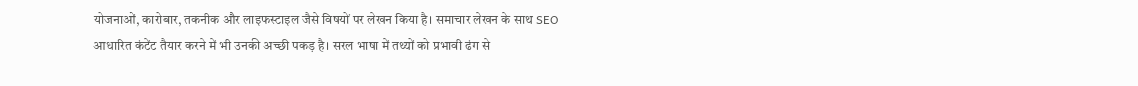योजनाओं, कारोबार, तकनीक और लाइफस्टाइल जैसे विषयों पर लेखन किया है। समाचार लेखन के साथ SEO आधारित कंटेंट तैयार करने में भी उनकी अच्छी पकड़ है। सरल भाषा में तथ्यों को प्रभावी ढंग से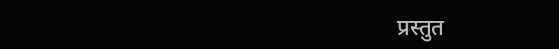प्रस्तुत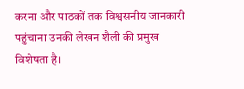करना और पाठकों तक विश्वसनीय जानकारी पहुंचाना उनकी लेखन शैली की प्रमुख विशेषता है।